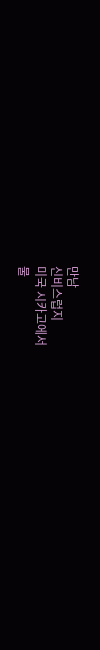만남
신비스럽지
미국 시카고에서
물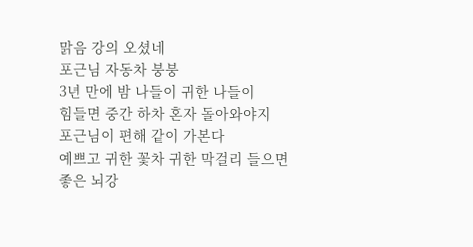맑음 강의 오셨네
포근님 자동차 붕붕
3년 만에 밤 나들이 귀한 나들이
힘들면 중간 하차 혼자 돌아와야지
포근님이 편해 같이 가본다
예쁘고 귀한 꽃차 귀한 막걸리 들으면 좋은 뇌강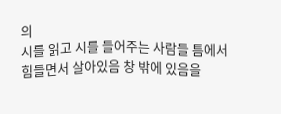의
시를 읽고 시를 들어주는 사람들 틈에서
힘들면서 살아있음 창 밖에 있음을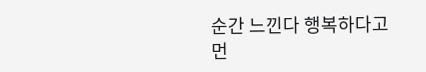순간 느낀다 행복하다고
먼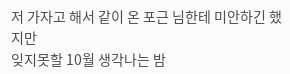저 가자고 해서 같이 온 포근 님한테 미안하긴 했지만
잊지못할 10월 생각나는 밤